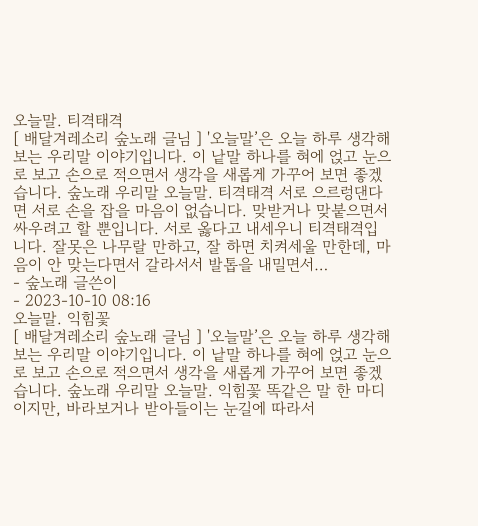오늘말. 티격태격
[ 배달겨레소리 숲노래 글님 ] '오늘말’은 오늘 하루 생각해 보는 우리말 이야기입니다. 이 낱말 하나를 혀에 얹고 눈으로 보고 손으로 적으면서 생각을 새롭게 가꾸어 보면 좋겠습니다. 숲노래 우리말 오늘말. 티격태격 서로 으르렁댄다면 서로 손을 잡을 마음이 없습니다. 맞받거나 맞붙으면서 싸우려고 할 뿐입니다. 서로 옳다고 내세우니 티격태격입니다. 잘못은 나무랄 만하고, 잘 하면 치켜세울 만한데, 마음이 안 맞는다면서 갈라서서 발톱을 내밀면서…
- 숲노래 글쓴이
- 2023-10-10 08:16
오늘말. 익힘꽃
[ 배달겨레소리 숲노래 글님 ] '오늘말’은 오늘 하루 생각해 보는 우리말 이야기입니다. 이 낱말 하나를 혀에 얹고 눈으로 보고 손으로 적으면서 생각을 새롭게 가꾸어 보면 좋겠습니다. 숲노래 우리말 오늘말. 익힘꽃 똑같은 말 한 마디이지만, 바라보거나 받아들이는 눈길에 따라서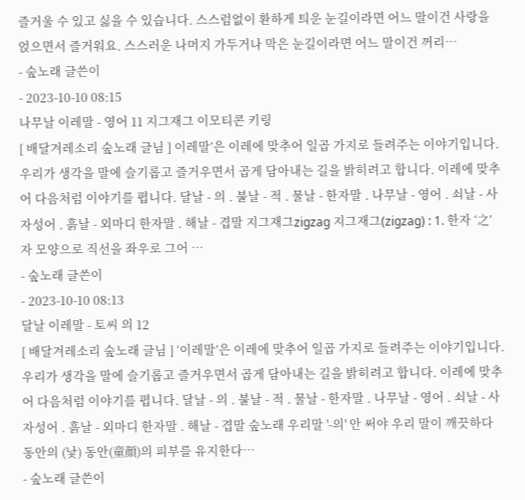즐거울 수 있고 싫을 수 있습니다. 스스럼없이 환하게 틔운 눈길이라면 어느 말이건 사랑을 얹으면서 즐거워요. 스스러운 나머지 가두거나 막은 눈길이라면 어느 말이건 꺼리…
- 숲노래 글쓴이
- 2023-10-10 08:15
나무날 이레말 - 영어 11 지그재그 이모티콘 키링
[ 배달겨레소리 숲노래 글님 ] 이레말’은 이레에 맞추어 일곱 가지로 들려주는 이야기입니다. 우리가 생각을 말에 슬기롭고 즐거우면서 곱게 담아내는 길을 밝히려고 합니다. 이레에 맞추어 다음처럼 이야기를 폅니다. 달날 - 의 . 불날 - 적 . 물날 - 한자말 . 나무날 - 영어 . 쇠날 - 사자성어 . 흙날 - 외마디 한자말 . 해날 - 겹말 지그재그zigzag 지그재그(zigzag) : 1. 한자 ‘之’ 자 모양으로 직선을 좌우로 그어 …
- 숲노래 글쓴이
- 2023-10-10 08:13
달날 이레말 - 토씨 의 12
[ 배달겨레소리 숲노래 글님 ] ‘이레말’은 이레에 맞추어 일곱 가지로 들려주는 이야기입니다. 우리가 생각을 말에 슬기롭고 즐거우면서 곱게 담아내는 길을 밝히려고 합니다. 이레에 맞추어 다음처럼 이야기를 폅니다. 달날 - 의 . 불날 - 적 . 물날 - 한자말 . 나무날 - 영어 . 쇠날 - 사자성어 . 흙날 - 외마디 한자말 . 해날 - 겹말 숲노래 우리말 '-의' 안 써야 우리 말이 깨끗하다 동안의 (낯) 동안(童顔)의 피부를 유지한다…
- 숲노래 글쓴이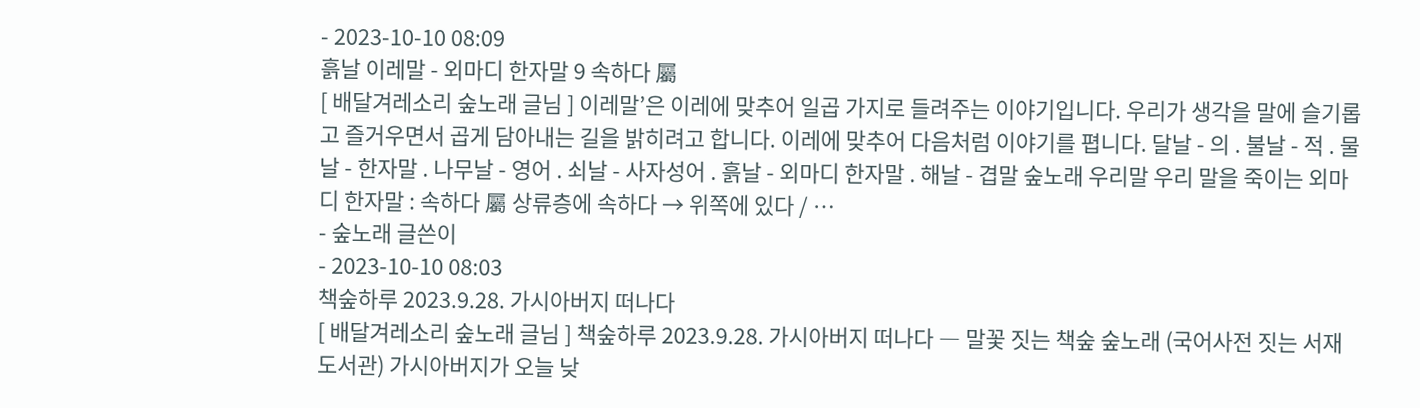- 2023-10-10 08:09
흙날 이레말 - 외마디 한자말 9 속하다 屬
[ 배달겨레소리 숲노래 글님 ] 이레말’은 이레에 맞추어 일곱 가지로 들려주는 이야기입니다. 우리가 생각을 말에 슬기롭고 즐거우면서 곱게 담아내는 길을 밝히려고 합니다. 이레에 맞추어 다음처럼 이야기를 폅니다. 달날 - 의 . 불날 - 적 . 물날 - 한자말 . 나무날 - 영어 . 쇠날 - 사자성어 . 흙날 - 외마디 한자말 . 해날 - 겹말 숲노래 우리말 우리 말을 죽이는 외마디 한자말 : 속하다 屬 상류층에 속하다 → 위쪽에 있다 / …
- 숲노래 글쓴이
- 2023-10-10 08:03
책숲하루 2023.9.28. 가시아버지 떠나다
[ 배달겨레소리 숲노래 글님 ] 책숲하루 2023.9.28. 가시아버지 떠나다 ― 말꽃 짓는 책숲 숲노래 (국어사전 짓는 서재도서관) 가시아버지가 오늘 낮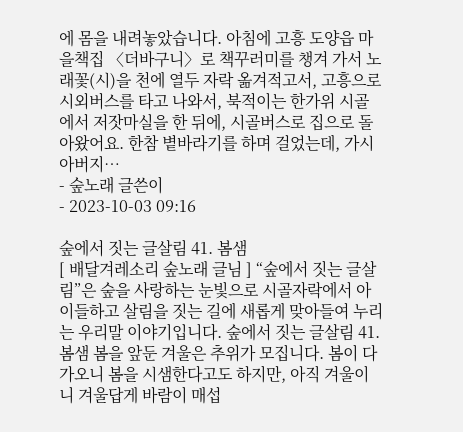에 몸을 내려놓았습니다. 아침에 고흥 도양읍 마을책집 〈더바구니〉로 책꾸러미를 챙겨 가서 노래꽃(시)을 천에 열두 자락 옮겨적고서, 고흥으로 시외버스를 타고 나와서, 북적이는 한가위 시골에서 저잣마실을 한 뒤에, 시골버스로 집으로 돌아왔어요. 한참 볕바라기를 하며 걸었는데, 가시아버지…
- 숲노래 글쓴이
- 2023-10-03 09:16

숲에서 짓는 글살림 41. 봄샘
[ 배달겨레소리 숲노래 글님 ] “숲에서 짓는 글살림”은 숲을 사랑하는 눈빛으로 시골자락에서 아이들하고 살림을 짓는 길에 새롭게 맞아들여 누리는 우리말 이야기입니다. 숲에서 짓는 글살림 41. 봄샘 봄을 앞둔 겨울은 추위가 모집니다. 봄이 다가오니 봄을 시샘한다고도 하지만, 아직 겨울이니 겨울답게 바람이 매섭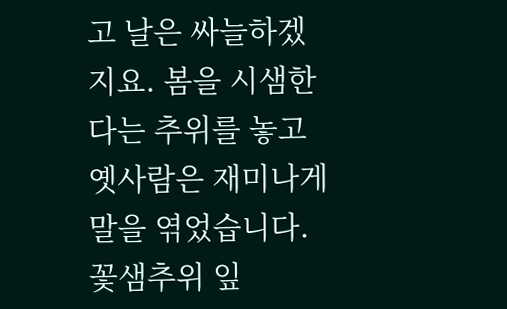고 날은 싸늘하겠지요. 봄을 시샘한다는 추위를 놓고 옛사람은 재미나게 말을 엮었습니다. 꽃샘추위 잎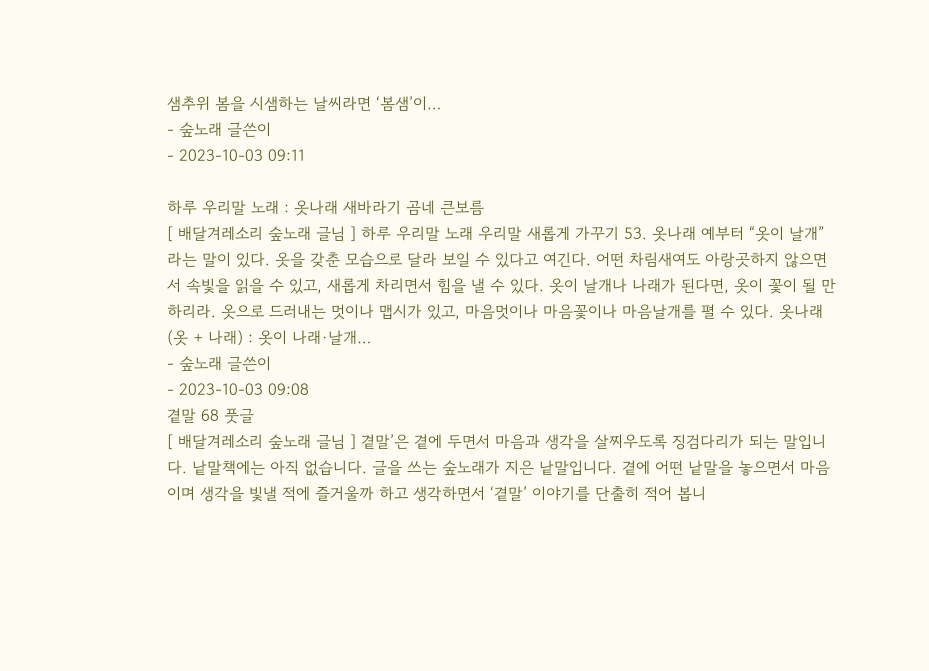샘추위 봄을 시샘하는 날씨라면 ‘봄샘’이…
- 숲노래 글쓴이
- 2023-10-03 09:11

하루 우리말 노래 : 옷나래 새바라기 곰네 큰보름
[ 배달겨레소리 숲노래 글님 ] 하루 우리말 노래 우리말 새롭게 가꾸기 53. 옷나래 예부터 “옷이 날개”라는 말이 있다. 옷을 갖춘 모습으로 달라 보일 수 있다고 여긴다. 어떤 차림새여도 아랑곳하지 않으면서 속빛을 읽을 수 있고, 새롭게 차리면서 힘을 낼 수 있다. 옷이 날개나 나래가 된다면, 옷이 꽃이 될 만하리라. 옷으로 드러내는 멋이나 맵시가 있고, 마음멋이나 마음꽃이나 마음날개를 펼 수 있다. 옷나래 (옷 + 나래) : 옷이 나래·날개…
- 숲노래 글쓴이
- 2023-10-03 09:08
곁말 68 풋글
[ 배달겨레소리 숲노래 글님 ] 곁말’은 곁에 두면서 마음과 생각을 살찌우도록 징검다리가 되는 말입니다. 낱말책에는 아직 없습니다. 글을 쓰는 숲노래가 지은 낱말입니다. 곁에 어떤 낱말을 놓으면서 마음이며 생각을 빛낼 적에 즐거울까 하고 생각하면서 ‘곁말’ 이야기를 단출히 적어 봅니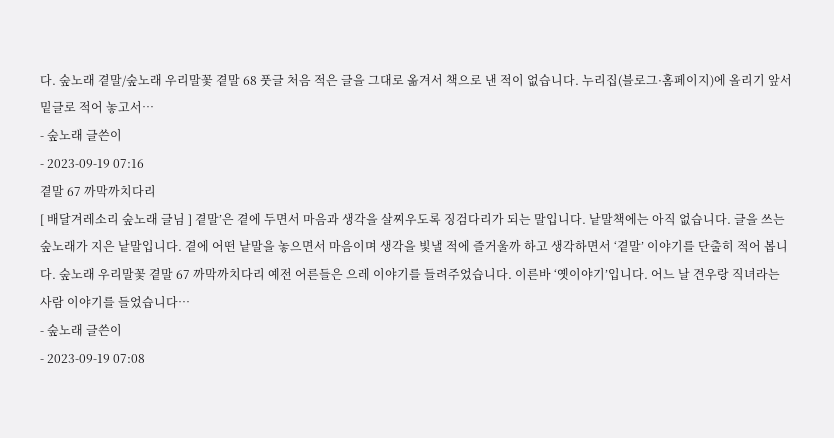다. 숲노래 곁말/숲노래 우리말꽃 곁말 68 풋글 처음 적은 글을 그대로 옮겨서 책으로 낸 적이 없습니다. 누리집(블로그·홈페이지)에 올리기 앞서 밑글로 적어 놓고서…
- 숲노래 글쓴이
- 2023-09-19 07:16
곁말 67 까막까치다리
[ 배달겨레소리 숲노래 글님 ] 곁말’은 곁에 두면서 마음과 생각을 살찌우도록 징검다리가 되는 말입니다. 낱말책에는 아직 없습니다. 글을 쓰는 숲노래가 지은 낱말입니다. 곁에 어떤 낱말을 놓으면서 마음이며 생각을 빛낼 적에 즐거울까 하고 생각하면서 ‘곁말’ 이야기를 단출히 적어 봅니다. 숲노래 우리말꽃 곁말 67 까막까치다리 예전 어른들은 으레 이야기를 들려주었습니다. 이른바 ‘옛이야기’입니다. 어느 날 견우랑 직녀라는 사람 이야기를 들었습니다…
- 숲노래 글쓴이
- 2023-09-19 07:08